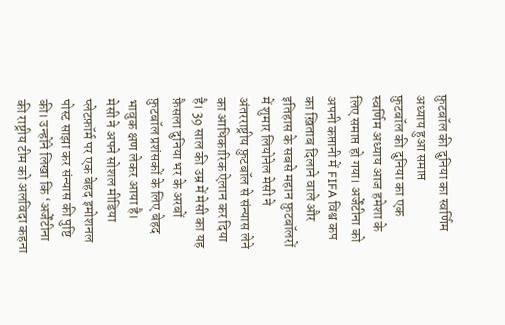फ़ुटबॉल की दुनिया का स्वर्णिम अध्याय हुआ समाप्त
फ़ुटबॉल की दुनिया का एक स्वर्णिम अध्याय आज हमेशा के लिए समाप्त हो गया। अर्जेंटीना को अपनी कप्तानी में FIFA विश्व कप का ख़िताब दिलाने वाले और इतिहास के सबसे महान फ़ुटबॉलरों में शुमार लियोनेल मेसी ने अंतरराष्ट्रीय फ़ुटबॉल से संन्यास लेने का आधिकारिक ऐलान कर दिया है। 39 साल की उम्र में मेसी का यह फ़ैसला दुनिया भर के अरबों फ़ुटबॉल प्रशंसकों के लिए बेहद भावुक क्षण लेकर आया है।
मेसी ने अपने सोशल मीडिया प्लेटफ़ॉर्म पर एक बेहद इमोशनल पोस्ट साझा कर संन्यास की पुष्टि की। उन्होंने लिखा कि ‘अर्जेंटीना की राष्ट्रीय टीम को अलविदा कहना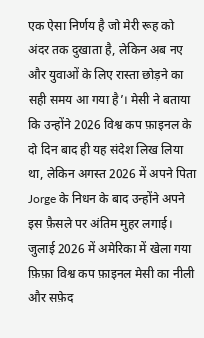एक ऐसा निर्णय है जो मेरी रूह को अंदर तक दुखाता है, लेकिन अब नए और युवाओं के लिए रास्ता छोड़ने का सही समय आ गया है’। मेसी ने बताया कि उन्होंने 2026 विश्व कप फ़ाइनल के दो दिन बाद ही यह संदेश लिख लिया था, लेकिन अगस्त 2026 में अपने पिता Jorge के निधन के बाद उन्होंने अपने इस फ़ैसले पर अंतिम मुहर लगाई।
जुलाई 2026 में अमेरिका में खेला गया फ़िफ़ा विश्व कप फ़ाइनल मेसी का नीली और सफ़ेद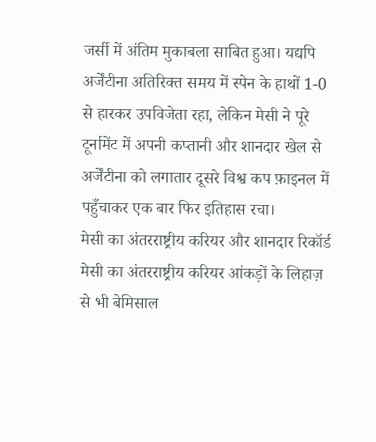जर्सी में अंतिम मुकाबला साबित हुआ। यद्यपि अर्जेंटीना अतिरिक्त समय में स्पेन के हाथों 1-0 से हारकर उपविजेता रहा, लेकिन मेसी ने पूरे टूर्नामेंट में अपनी कप्तानी और शानदार खेल से अर्जेंटीना को लगातार दूसरे विश्व कप फ़ाइनल में पहुँचाकर एक बार फिर इतिहास रचा।
मेसी का अंतरराष्ट्रीय करियर और शानदार रिकॉर्ड
मेसी का अंतरराष्ट्रीय करियर आंकड़ों के लिहाज़ से भी बेमिसाल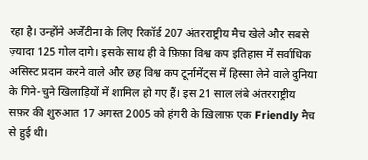रहा है। उन्होंने अर्जेंटीना के लिए रिकॉर्ड 207 अंतरराष्ट्रीय मैच खेले और सबसे ज़्यादा 125 गोल दागे। इसके साथ ही वे फ़िफ़ा विश्व कप इतिहास में सर्वाधिक असिस्ट प्रदान करने वाले और छह विश्व कप टूर्नामेंट्स में हिस्सा लेने वाले दुनिया के गिने-चुने खिलाड़ियों में शामिल हो गए हैं। इस 21 साल लंबे अंतरराष्ट्रीय सफ़र की शुरुआत 17 अगस्त 2005 को हंगरी के ख़िलाफ़ एक Friendly मैच से हुई थी।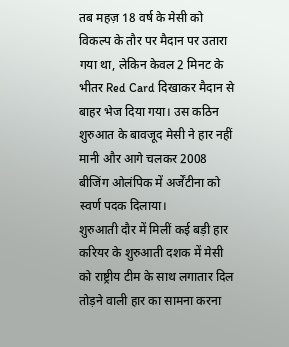तब महज़ 18 वर्ष के मेसी को विकल्प के तौर पर मैदान पर उतारा गया था, लेकिन केवल 2 मिनट के भीतर Red Card दिखाकर मैदान से बाहर भेज दिया गया। उस कठिन शुरुआत के बावजूद मेसी ने हार नहीं मानी और आगे चलकर 2008 बीजिंग ओलंपिक में अर्जेंटीना को स्वर्ण पदक दिलाया।
शुरुआती दौर में मिलीं कई बड़ी हार
करियर के शुरुआती दशक में मेसी को राष्ट्रीय टीम के साथ लगातार दिल तोड़ने वाली हार का सामना करना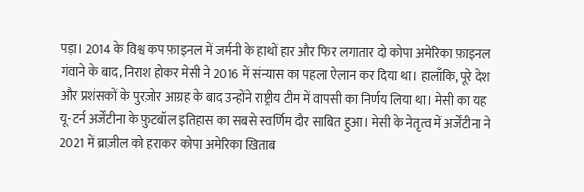पड़ा। 2014 के विश्व कप फ़ाइनल में जर्मनी के हाथों हार और फिर लगातार दो कोपा अमेरिका फ़ाइनल गंवाने के बाद, निराश होकर मेसी ने 2016 में संन्यास का पहला ऐलान कर दिया था। हालाँकि, पूरे देश और प्रशंसकों के पुरज़ोर आग्रह के बाद उन्होंने राष्ट्रीय टीम में वापसी का निर्णय लिया था। मेसी का यह यू-टर्न अर्जेंटीना के फ़ुटबॉल इतिहास का सबसे स्वर्णिम दौर साबित हुआ। मेसी के नेतृत्व में अर्जेंटीना ने 2021 में ब्राज़ील को हराकर कोपा अमेरिका ख़िताब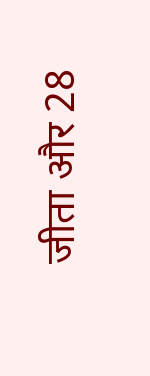जीता और 28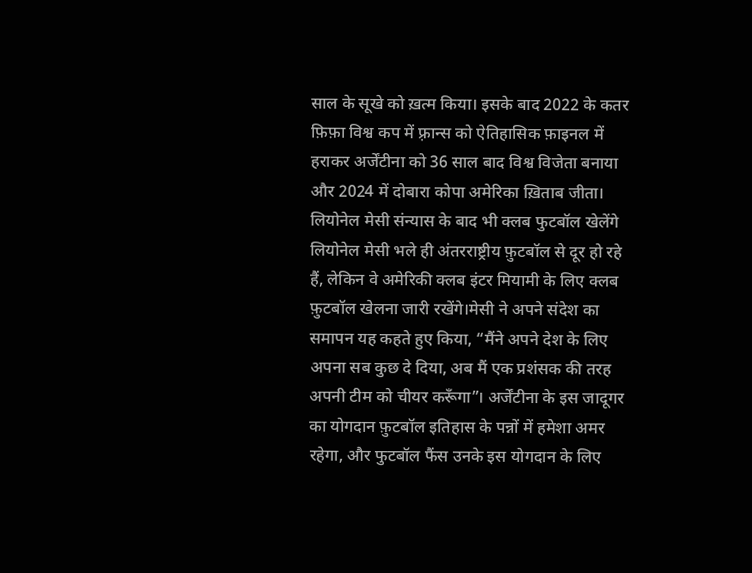साल के सूखे को ख़त्म किया। इसके बाद 2022 के कतर फ़िफ़ा विश्व कप में फ़्रान्स को ऐतिहासिक फ़ाइनल में हराकर अर्जेंटीना को 36 साल बाद विश्व विजेता बनाया और 2024 में दोबारा कोपा अमेरिका ख़िताब जीता।
लियोनेल मेसी संन्यास के बाद भी क्लब फुटबॉल खेलेंगे
लियोनेल मेसी भले ही अंतरराष्ट्रीय फ़ुटबॉल से दूर हो रहे हैं, लेकिन वे अमेरिकी क्लब इंटर मियामी के लिए क्लब फ़ुटबॉल खेलना जारी रखेंगे।मेसी ने अपने संदेश का समापन यह कहते हुए किया, “मैंने अपने देश के लिए अपना सब कुछ दे दिया, अब मैं एक प्रशंसक की तरह अपनी टीम को चीयर करूँगा”। अर्जेंटीना के इस जादूगर का योगदान फ़ुटबॉल इतिहास के पन्नों में हमेशा अमर रहेगा, और फुटबॉल फैंस उनके इस योगदान के लिए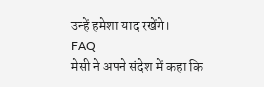उन्हें हमेशा याद रखेंगे।
FAQ
मेसी ने अपने संदेश में कहा कि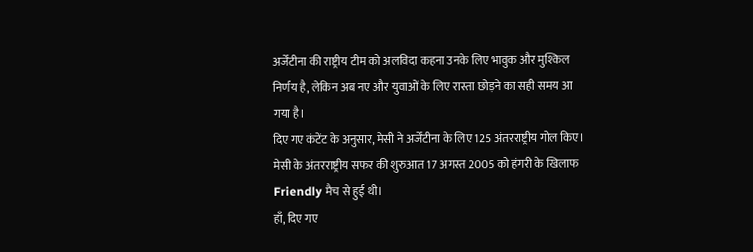अर्जेंटीना की राष्ट्रीय टीम को अलविदा कहना उनके लिए भावुक और मुश्किल निर्णय है, लेकिन अब नए और युवाओं के लिए रास्ता छोड़ने का सही समय आ गया है।
दिए गए कंटेंट के अनुसार, मेसी ने अर्जेंटीना के लिए 125 अंतरराष्ट्रीय गोल किए।
मेसी के अंतरराष्ट्रीय सफर की शुरुआत 17 अगस्त 2005 को हंगरी के खिलाफ Friendly मैच से हुई थी।
हाँ, दिए गए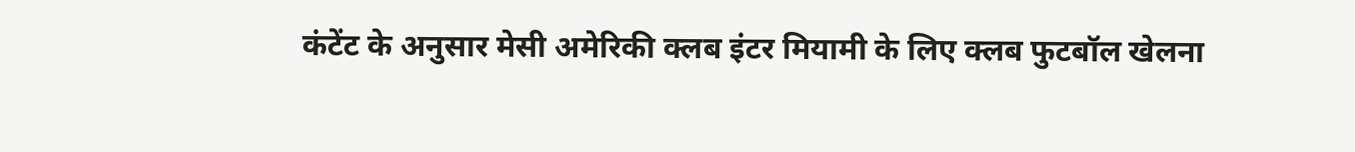कंटेंट के अनुसार मेसी अमेरिकी क्लब इंटर मियामी के लिए क्लब फुटबॉल खेलना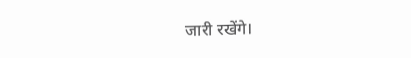जारी रखेंगे।